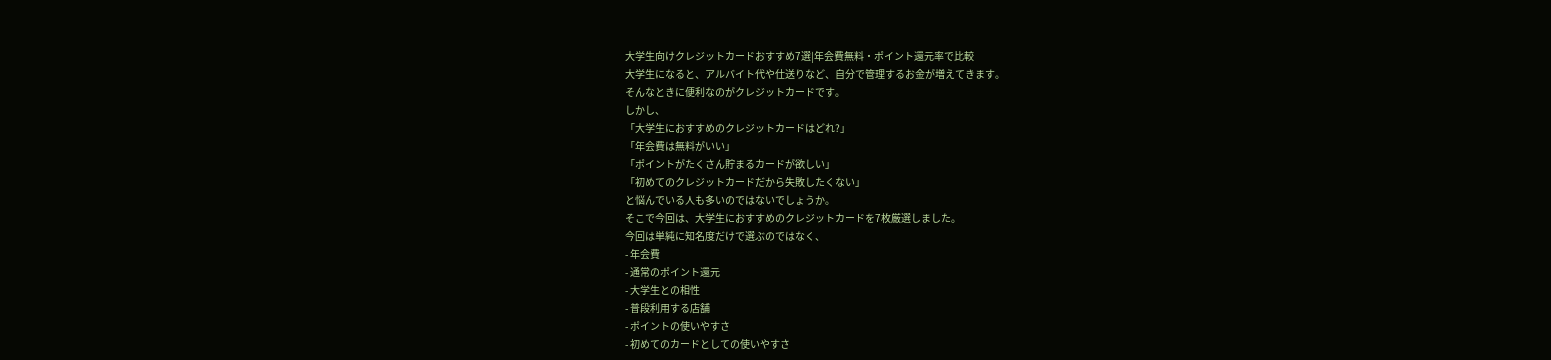大学生向けクレジットカードおすすめ7選|年会費無料・ポイント還元率で比較
大学生になると、アルバイト代や仕送りなど、自分で管理するお金が増えてきます。
そんなときに便利なのがクレジットカードです。
しかし、
「大学生におすすめのクレジットカードはどれ?」
「年会費は無料がいい」
「ポイントがたくさん貯まるカードが欲しい」
「初めてのクレジットカードだから失敗したくない」
と悩んでいる人も多いのではないでしょうか。
そこで今回は、大学生におすすめのクレジットカードを7枚厳選しました。
今回は単純に知名度だけで選ぶのではなく、
- 年会費
- 通常のポイント還元
- 大学生との相性
- 普段利用する店舗
- ポイントの使いやすさ
- 初めてのカードとしての使いやすさ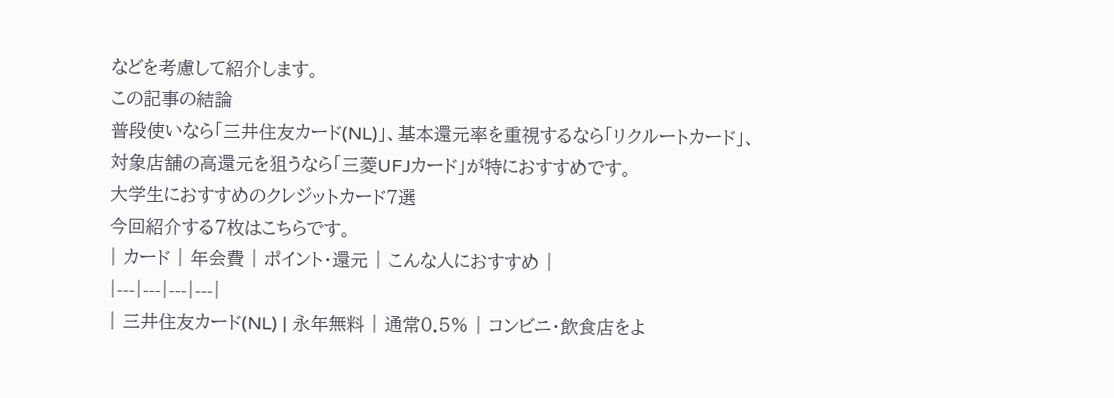などを考慮して紹介します。
この記事の結論
普段使いなら「三井住友カード(NL)」、基本還元率を重視するなら「リクルートカード」、対象店舗の高還元を狙うなら「三菱UFJカード」が特におすすめです。
大学生におすすめのクレジットカード7選
今回紹介する7枚はこちらです。
| カード | 年会費 | ポイント・還元 | こんな人におすすめ |
|---|---|---|---|
| 三井住友カード(NL) | 永年無料 | 通常0.5% | コンビニ・飲食店をよ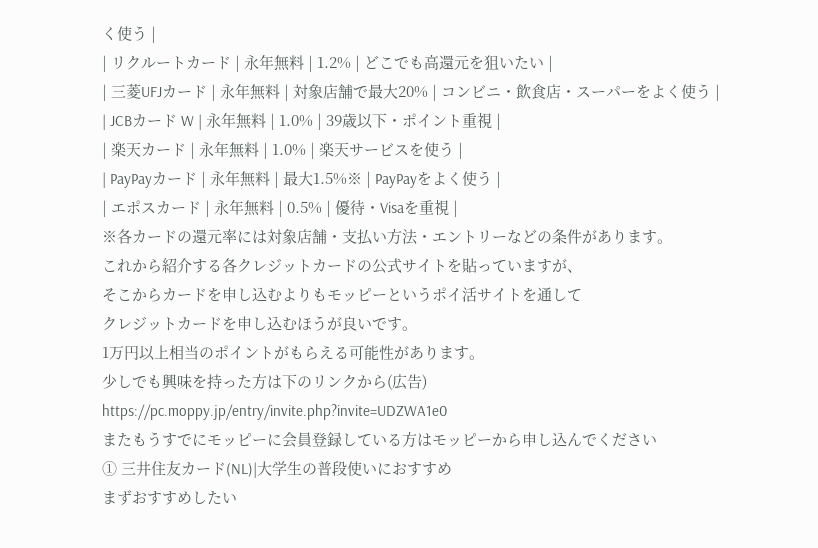く使う |
| リクルートカード | 永年無料 | 1.2% | どこでも高還元を狙いたい |
| 三菱UFJカード | 永年無料 | 対象店舗で最大20% | コンビニ・飲食店・スーパーをよく使う |
| JCBカード W | 永年無料 | 1.0% | 39歳以下・ポイント重視 |
| 楽天カード | 永年無料 | 1.0% | 楽天サービスを使う |
| PayPayカード | 永年無料 | 最大1.5%※ | PayPayをよく使う |
| エポスカード | 永年無料 | 0.5% | 優待・Visaを重視 |
※各カードの還元率には対象店舗・支払い方法・エントリーなどの条件があります。
これから紹介する各クレジットカードの公式サイトを貼っていますが、
そこからカードを申し込むよりもモッピーというポイ活サイトを通して
クレジットカードを申し込むほうが良いです。
1万円以上相当のポイントがもらえる可能性があります。
少しでも興味を持った方は下のリンクから(広告)
https://pc.moppy.jp/entry/invite.php?invite=UDZWA1e0
またもうすでにモッピーに会員登録している方はモッピーから申し込んでください
① 三井住友カード(NL)|大学生の普段使いにおすすめ
まずおすすめしたい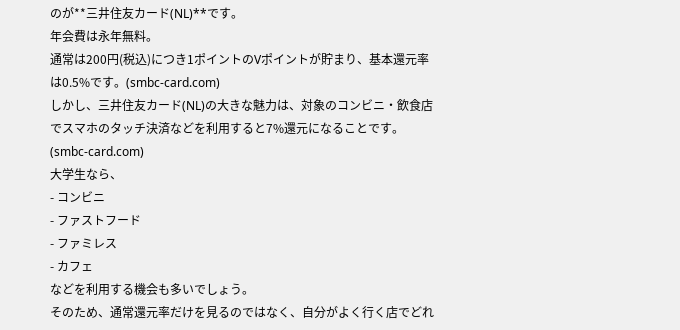のが**三井住友カード(NL)**です。
年会費は永年無料。
通常は200円(税込)につき1ポイントのVポイントが貯まり、基本還元率は0.5%です。(smbc-card.com)
しかし、三井住友カード(NL)の大きな魅力は、対象のコンビニ・飲食店でスマホのタッチ決済などを利用すると7%還元になることです。(smbc-card.com)
大学生なら、
- コンビニ
- ファストフード
- ファミレス
- カフェ
などを利用する機会も多いでしょう。
そのため、通常還元率だけを見るのではなく、自分がよく行く店でどれ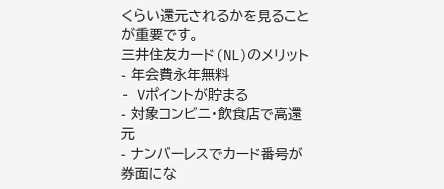くらい還元されるかを見ることが重要です。
三井住友カード(NL)のメリット
- 年会費永年無料
- Vポイントが貯まる
- 対象コンビニ・飲食店で高還元
- ナンバーレスでカード番号が券面にな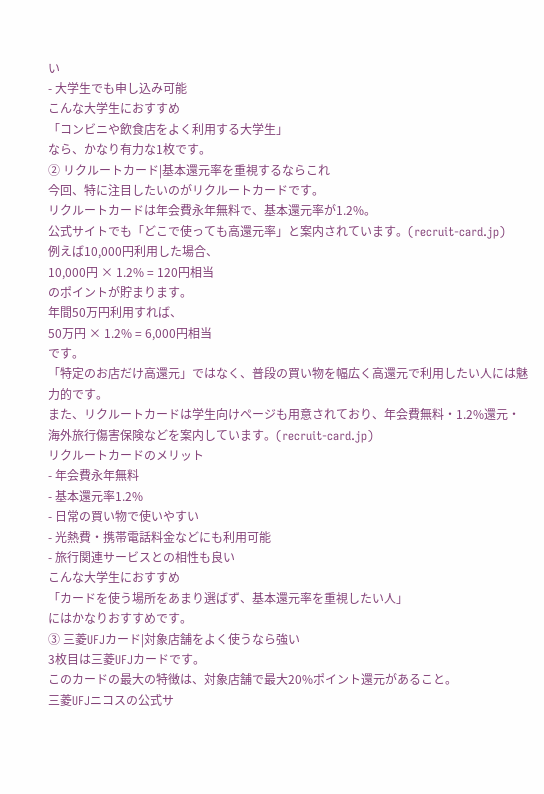い
- 大学生でも申し込み可能
こんな大学生におすすめ
「コンビニや飲食店をよく利用する大学生」
なら、かなり有力な1枚です。
② リクルートカード|基本還元率を重視するならこれ
今回、特に注目したいのがリクルートカードです。
リクルートカードは年会費永年無料で、基本還元率が1.2%。
公式サイトでも「どこで使っても高還元率」と案内されています。(recruit-card.jp)
例えば10,000円利用した場合、
10,000円 × 1.2% = 120円相当
のポイントが貯まります。
年間50万円利用すれば、
50万円 × 1.2% = 6,000円相当
です。
「特定のお店だけ高還元」ではなく、普段の買い物を幅広く高還元で利用したい人には魅力的です。
また、リクルートカードは学生向けページも用意されており、年会費無料・1.2%還元・海外旅行傷害保険などを案内しています。(recruit-card.jp)
リクルートカードのメリット
- 年会費永年無料
- 基本還元率1.2%
- 日常の買い物で使いやすい
- 光熱費・携帯電話料金などにも利用可能
- 旅行関連サービスとの相性も良い
こんな大学生におすすめ
「カードを使う場所をあまり選ばず、基本還元率を重視したい人」
にはかなりおすすめです。
③ 三菱UFJカード|対象店舗をよく使うなら強い
3枚目は三菱UFJカードです。
このカードの最大の特徴は、対象店舗で最大20%ポイント還元があること。
三菱UFJニコスの公式サ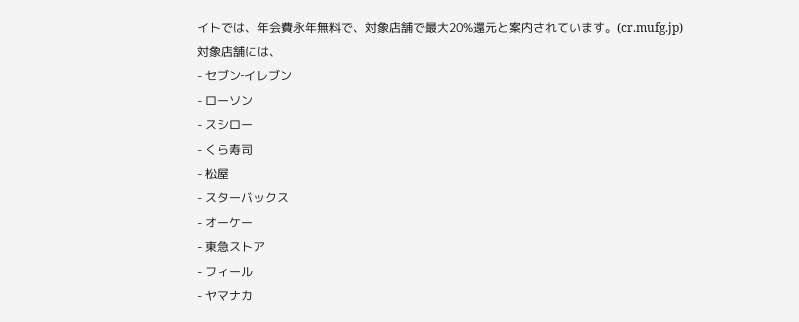イトでは、年会費永年無料で、対象店舗で最大20%還元と案内されています。(cr.mufg.jp)
対象店舗には、
- セブン‐イレブン
- ローソン
- スシロー
- くら寿司
- 松屋
- スターバックス
- オーケー
- 東急ストア
- フィール
- ヤマナカ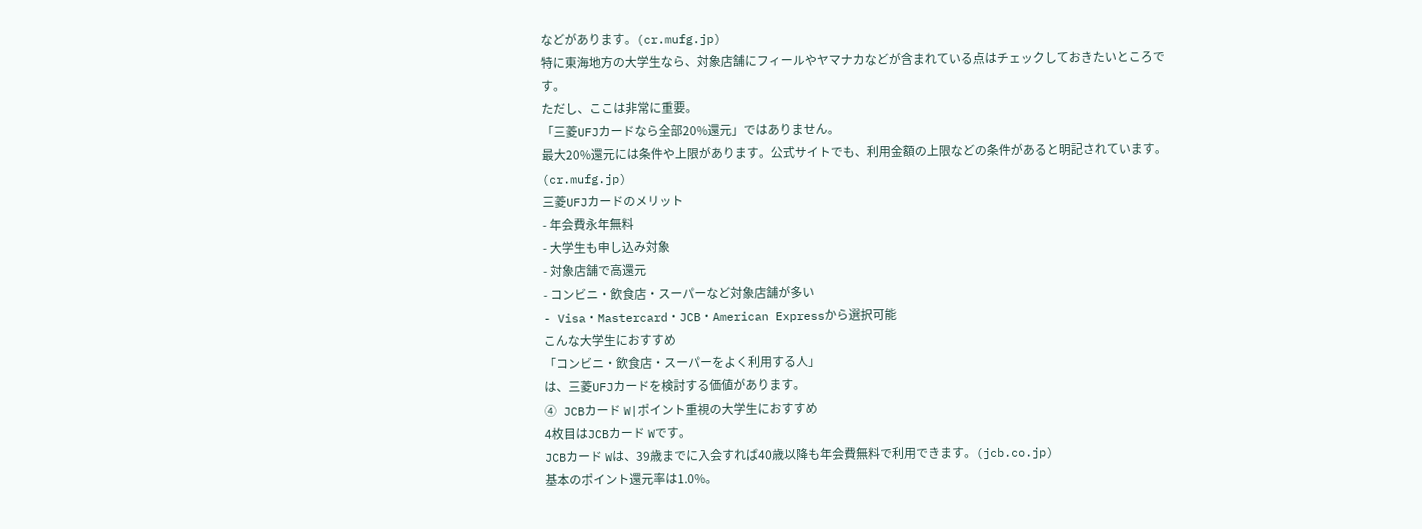などがあります。(cr.mufg.jp)
特に東海地方の大学生なら、対象店舗にフィールやヤマナカなどが含まれている点はチェックしておきたいところです。
ただし、ここは非常に重要。
「三菱UFJカードなら全部20%還元」ではありません。
最大20%還元には条件や上限があります。公式サイトでも、利用金額の上限などの条件があると明記されています。(cr.mufg.jp)
三菱UFJカードのメリット
- 年会費永年無料
- 大学生も申し込み対象
- 対象店舗で高還元
- コンビニ・飲食店・スーパーなど対象店舗が多い
- Visa・Mastercard・JCB・American Expressから選択可能
こんな大学生におすすめ
「コンビニ・飲食店・スーパーをよく利用する人」
は、三菱UFJカードを検討する価値があります。
④ JCBカード W|ポイント重視の大学生におすすめ
4枚目はJCBカード Wです。
JCBカード Wは、39歳までに入会すれば40歳以降も年会費無料で利用できます。(jcb.co.jp)
基本のポイント還元率は1.0%。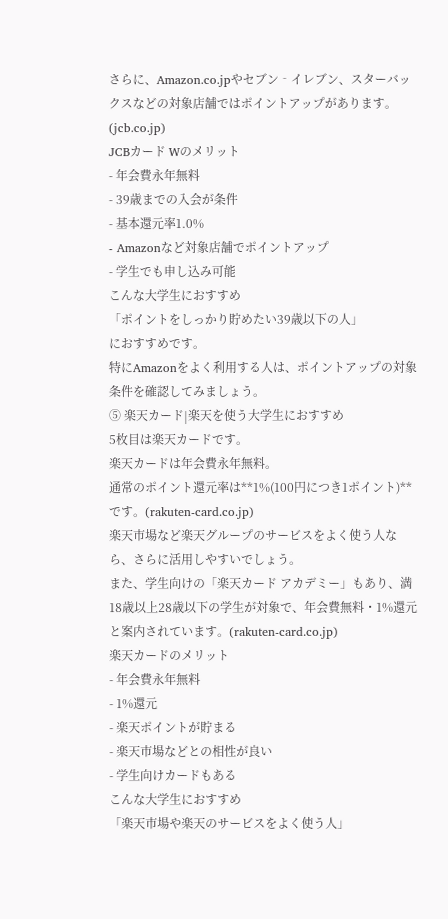さらに、Amazon.co.jpやセブン‐イレブン、スターバックスなどの対象店舗ではポイントアップがあります。(jcb.co.jp)
JCBカード Wのメリット
- 年会費永年無料
- 39歳までの入会が条件
- 基本還元率1.0%
- Amazonなど対象店舗でポイントアップ
- 学生でも申し込み可能
こんな大学生におすすめ
「ポイントをしっかり貯めたい39歳以下の人」
におすすめです。
特にAmazonをよく利用する人は、ポイントアップの対象条件を確認してみましょう。
⑤ 楽天カード|楽天を使う大学生におすすめ
5枚目は楽天カードです。
楽天カードは年会費永年無料。
通常のポイント還元率は**1%(100円につき1ポイント)**です。(rakuten-card.co.jp)
楽天市場など楽天グループのサービスをよく使う人なら、さらに活用しやすいでしょう。
また、学生向けの「楽天カード アカデミー」もあり、満18歳以上28歳以下の学生が対象で、年会費無料・1%還元と案内されています。(rakuten-card.co.jp)
楽天カードのメリット
- 年会費永年無料
- 1%還元
- 楽天ポイントが貯まる
- 楽天市場などとの相性が良い
- 学生向けカードもある
こんな大学生におすすめ
「楽天市場や楽天のサービスをよく使う人」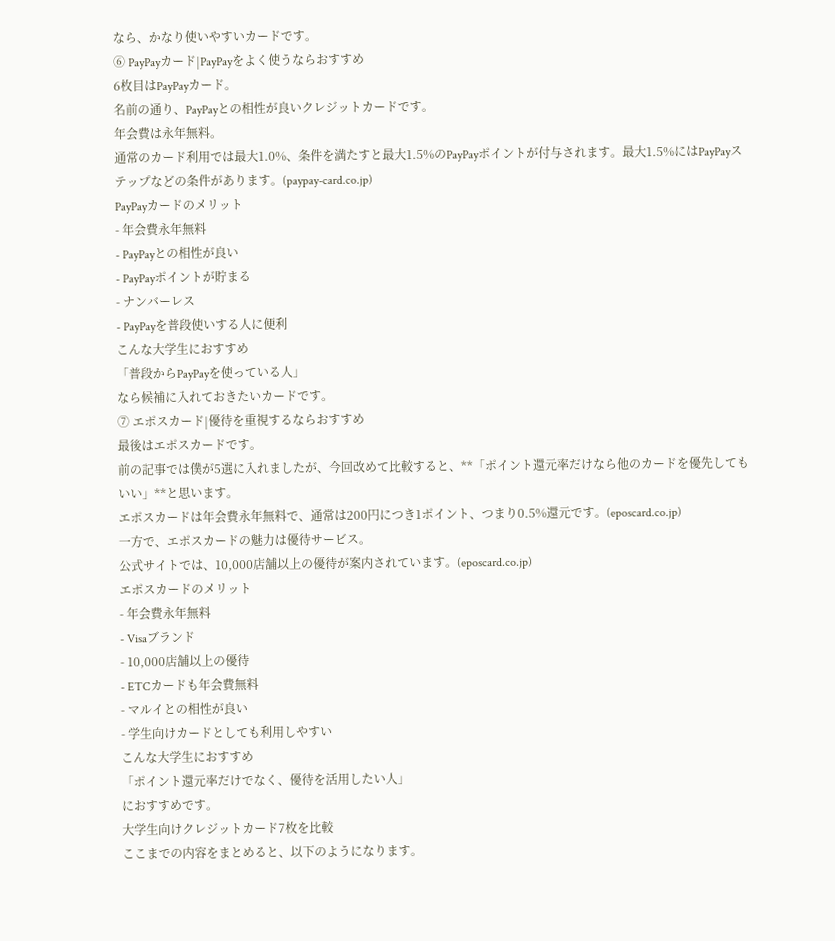なら、かなり使いやすいカードです。
⑥ PayPayカード|PayPayをよく使うならおすすめ
6枚目はPayPayカード。
名前の通り、PayPayとの相性が良いクレジットカードです。
年会費は永年無料。
通常のカード利用では最大1.0%、条件を満たすと最大1.5%のPayPayポイントが付与されます。最大1.5%にはPayPayステップなどの条件があります。(paypay-card.co.jp)
PayPayカードのメリット
- 年会費永年無料
- PayPayとの相性が良い
- PayPayポイントが貯まる
- ナンバーレス
- PayPayを普段使いする人に便利
こんな大学生におすすめ
「普段からPayPayを使っている人」
なら候補に入れておきたいカードです。
⑦ エポスカード|優待を重視するならおすすめ
最後はエポスカードです。
前の記事では僕が5選に入れましたが、今回改めて比較すると、**「ポイント還元率だけなら他のカードを優先してもいい」**と思います。
エポスカードは年会費永年無料で、通常は200円につき1ポイント、つまり0.5%還元です。(eposcard.co.jp)
一方で、エポスカードの魅力は優待サービス。
公式サイトでは、10,000店舗以上の優待が案内されています。(eposcard.co.jp)
エポスカードのメリット
- 年会費永年無料
- Visaブランド
- 10,000店舗以上の優待
- ETCカードも年会費無料
- マルイとの相性が良い
- 学生向けカードとしても利用しやすい
こんな大学生におすすめ
「ポイント還元率だけでなく、優待を活用したい人」
におすすめです。
大学生向けクレジットカード7枚を比較
ここまでの内容をまとめると、以下のようになります。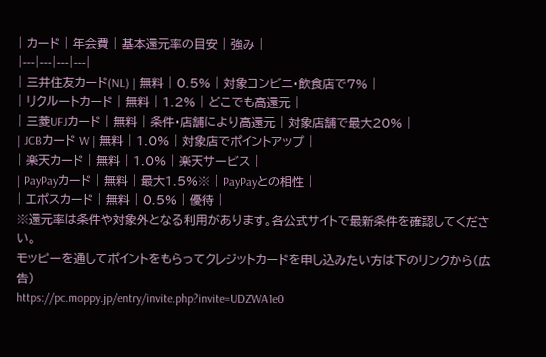| カード | 年会費 | 基本還元率の目安 | 強み |
|---|---|---|---|
| 三井住友カード(NL) | 無料 | 0.5% | 対象コンビニ・飲食店で7% |
| リクルートカード | 無料 | 1.2% | どこでも高還元 |
| 三菱UFJカード | 無料 | 条件・店舗により高還元 | 対象店舗で最大20% |
| JCBカード W | 無料 | 1.0% | 対象店でポイントアップ |
| 楽天カード | 無料 | 1.0% | 楽天サービス |
| PayPayカード | 無料 | 最大1.5%※ | PayPayとの相性 |
| エポスカード | 無料 | 0.5% | 優待 |
※還元率は条件や対象外となる利用があります。各公式サイトで最新条件を確認してください。
モッピーを通してポイントをもらってクレジットカードを申し込みたい方は下のリンクから(広告)
https://pc.moppy.jp/entry/invite.php?invite=UDZWA1e0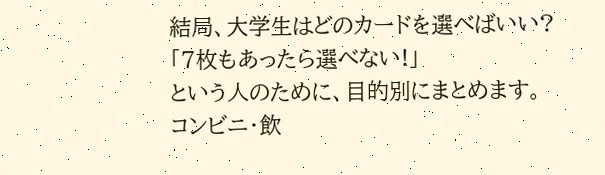結局、大学生はどのカードを選べばいい?
「7枚もあったら選べない!」
という人のために、目的別にまとめます。
コンビニ・飲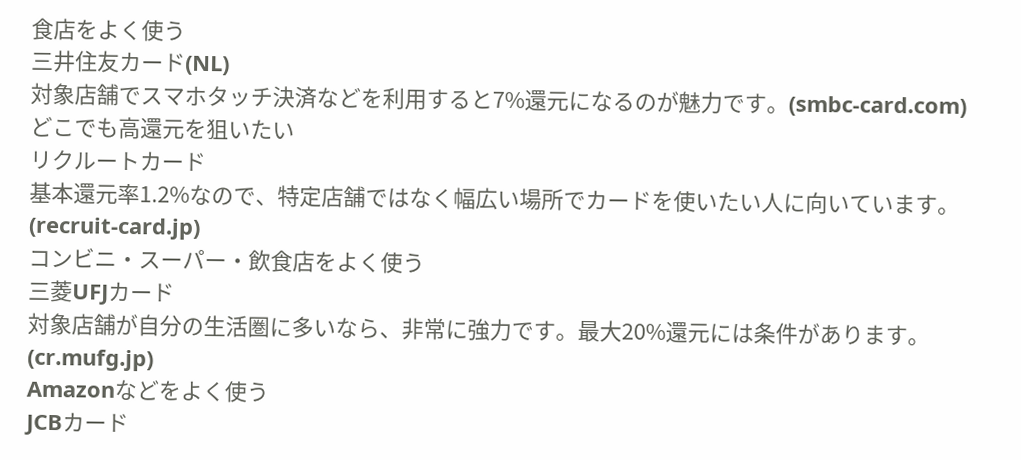食店をよく使う
三井住友カード(NL)
対象店舗でスマホタッチ決済などを利用すると7%還元になるのが魅力です。(smbc-card.com)
どこでも高還元を狙いたい
リクルートカード
基本還元率1.2%なので、特定店舗ではなく幅広い場所でカードを使いたい人に向いています。(recruit-card.jp)
コンビニ・スーパー・飲食店をよく使う
三菱UFJカード
対象店舗が自分の生活圏に多いなら、非常に強力です。最大20%還元には条件があります。(cr.mufg.jp)
Amazonなどをよく使う
JCBカード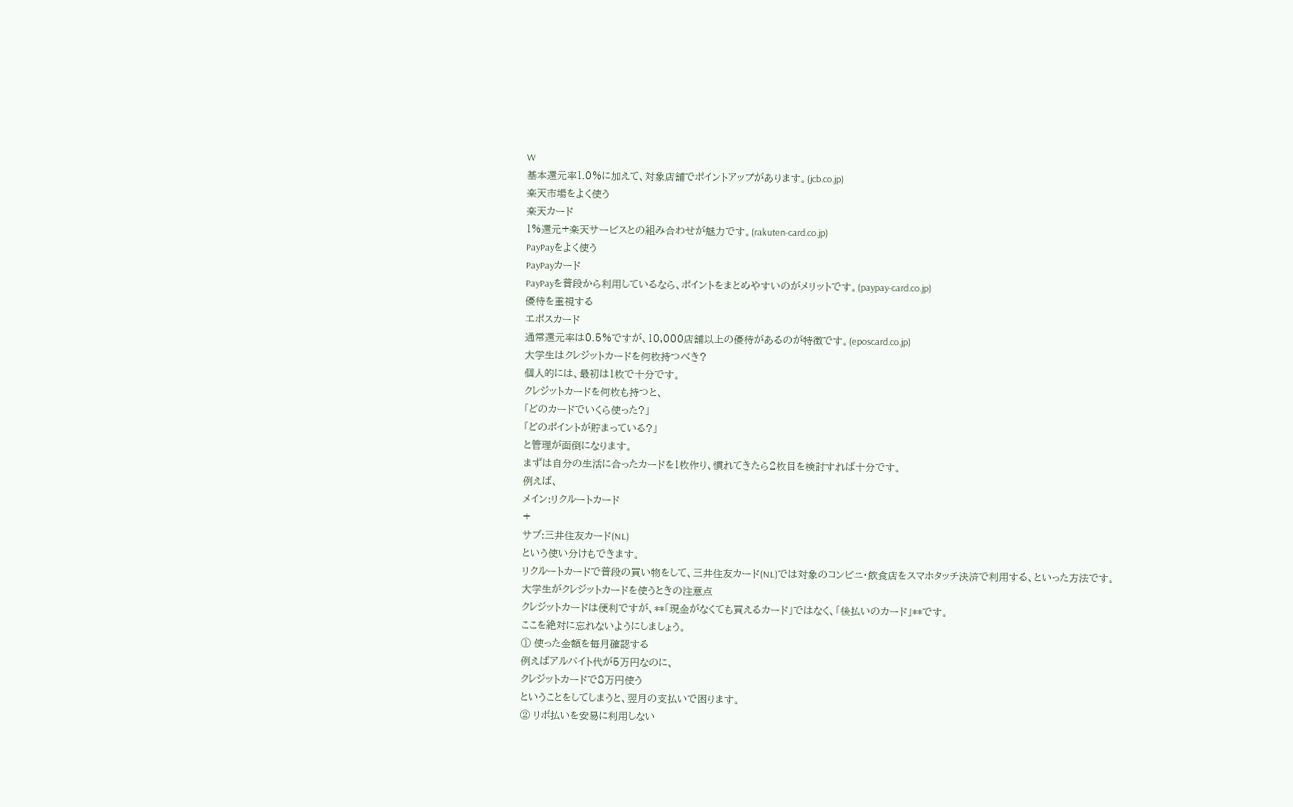W
基本還元率1.0%に加えて、対象店舗でポイントアップがあります。(jcb.co.jp)
楽天市場をよく使う
楽天カード
1%還元+楽天サービスとの組み合わせが魅力です。(rakuten-card.co.jp)
PayPayをよく使う
PayPayカード
PayPayを普段から利用しているなら、ポイントをまとめやすいのがメリットです。(paypay-card.co.jp)
優待を重視する
エポスカード
通常還元率は0.5%ですが、10,000店舗以上の優待があるのが特徴です。(eposcard.co.jp)
大学生はクレジットカードを何枚持つべき?
個人的には、最初は1枚で十分です。
クレジットカードを何枚も持つと、
「どのカードでいくら使った?」
「どのポイントが貯まっている?」
と管理が面倒になります。
まずは自分の生活に合ったカードを1枚作り、慣れてきたら2枚目を検討すれば十分です。
例えば、
メイン:リクルートカード
+
サブ:三井住友カード(NL)
という使い分けもできます。
リクルートカードで普段の買い物をして、三井住友カード(NL)では対象のコンビニ・飲食店をスマホタッチ決済で利用する、といった方法です。
大学生がクレジットカードを使うときの注意点
クレジットカードは便利ですが、**「現金がなくても買えるカード」ではなく、「後払いのカード」**です。
ここを絶対に忘れないようにしましょう。
① 使った金額を毎月確認する
例えばアルバイト代が5万円なのに、
クレジットカードで8万円使う
ということをしてしまうと、翌月の支払いで困ります。
② リボ払いを安易に利用しない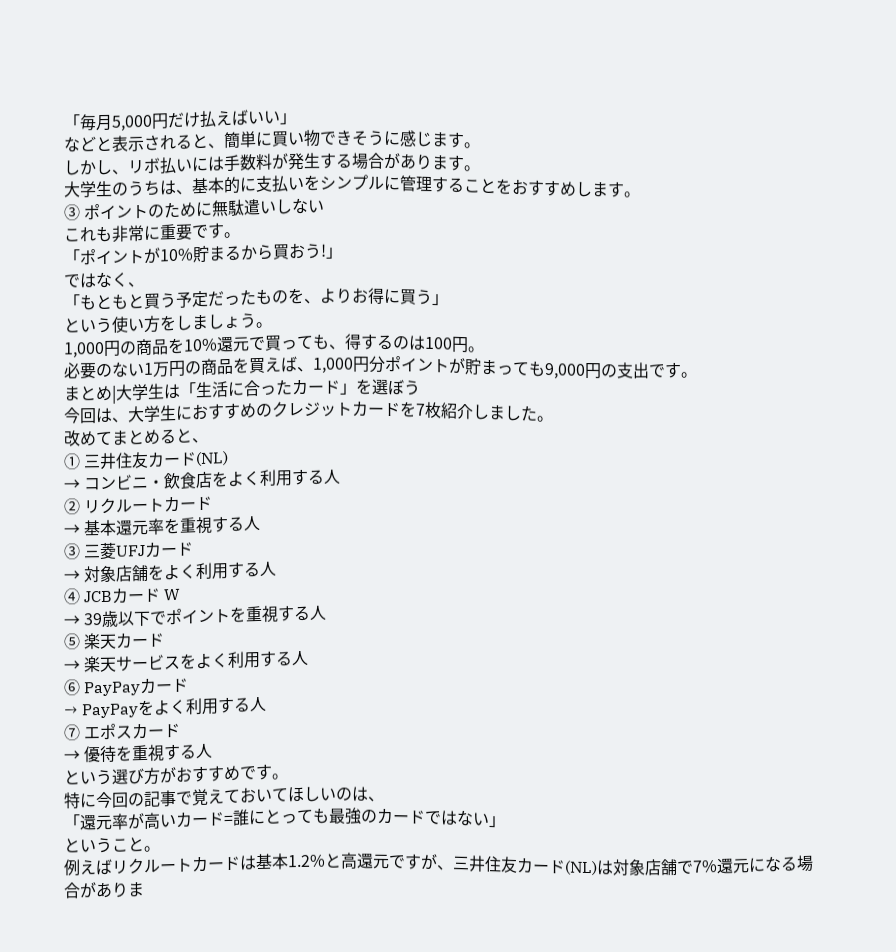「毎月5,000円だけ払えばいい」
などと表示されると、簡単に買い物できそうに感じます。
しかし、リボ払いには手数料が発生する場合があります。
大学生のうちは、基本的に支払いをシンプルに管理することをおすすめします。
③ ポイントのために無駄遣いしない
これも非常に重要です。
「ポイントが10%貯まるから買おう!」
ではなく、
「もともと買う予定だったものを、よりお得に買う」
という使い方をしましょう。
1,000円の商品を10%還元で買っても、得するのは100円。
必要のない1万円の商品を買えば、1,000円分ポイントが貯まっても9,000円の支出です。
まとめ|大学生は「生活に合ったカード」を選ぼう
今回は、大学生におすすめのクレジットカードを7枚紹介しました。
改めてまとめると、
① 三井住友カード(NL)
→ コンビニ・飲食店をよく利用する人
② リクルートカード
→ 基本還元率を重視する人
③ 三菱UFJカード
→ 対象店舗をよく利用する人
④ JCBカード W
→ 39歳以下でポイントを重視する人
⑤ 楽天カード
→ 楽天サービスをよく利用する人
⑥ PayPayカード
→ PayPayをよく利用する人
⑦ エポスカード
→ 優待を重視する人
という選び方がおすすめです。
特に今回の記事で覚えておいてほしいのは、
「還元率が高いカード=誰にとっても最強のカードではない」
ということ。
例えばリクルートカードは基本1.2%と高還元ですが、三井住友カード(NL)は対象店舗で7%還元になる場合がありま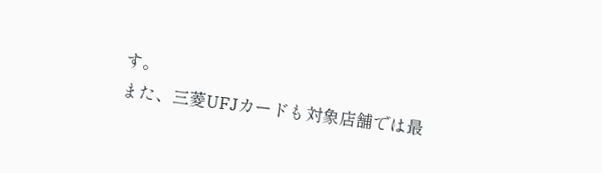す。
また、三菱UFJカードも対象店舗では最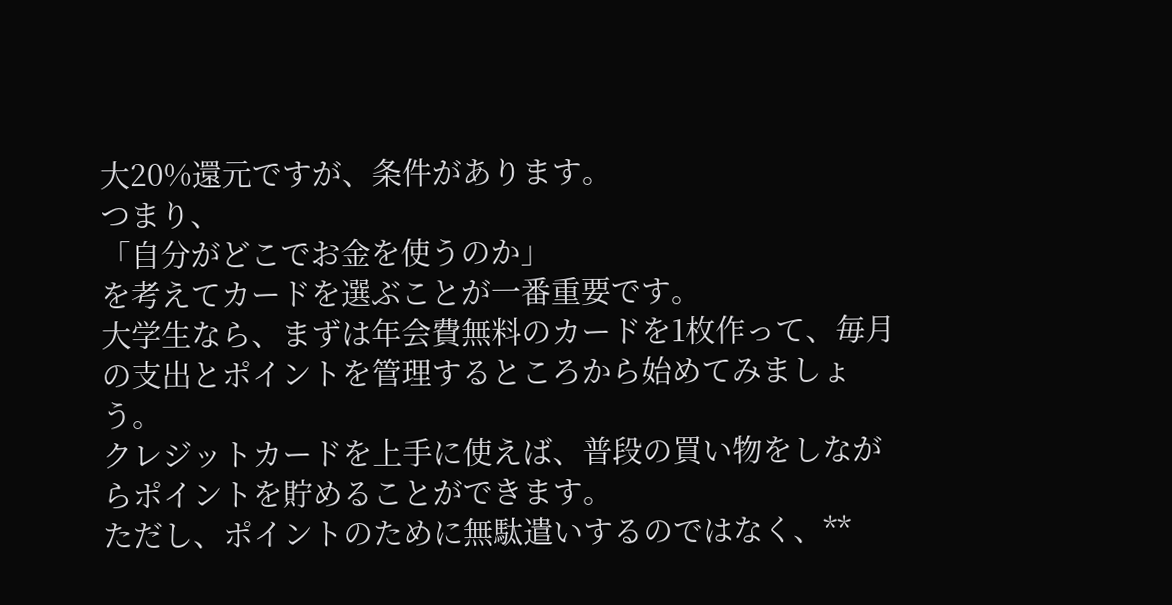大20%還元ですが、条件があります。
つまり、
「自分がどこでお金を使うのか」
を考えてカードを選ぶことが一番重要です。
大学生なら、まずは年会費無料のカードを1枚作って、毎月の支出とポイントを管理するところから始めてみましょう。
クレジットカードを上手に使えば、普段の買い物をしながらポイントを貯めることができます。
ただし、ポイントのために無駄遣いするのではなく、**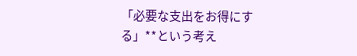「必要な支出をお得にする」**という考え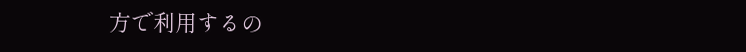方で利用するの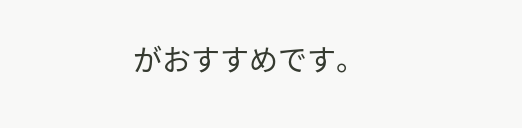がおすすめです。